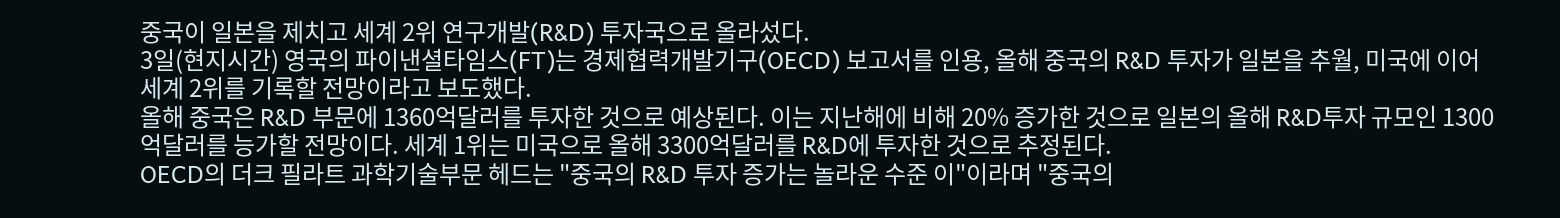중국이 일본을 제치고 세계 2위 연구개발(R&D) 투자국으로 올라섰다.
3일(현지시간) 영국의 파이낸셜타임스(FT)는 경제협력개발기구(OECD) 보고서를 인용, 올해 중국의 R&D 투자가 일본을 추월, 미국에 이어 세계 2위를 기록할 전망이라고 보도했다.
올해 중국은 R&D 부문에 1360억달러를 투자한 것으로 예상된다. 이는 지난해에 비해 20% 증가한 것으로 일본의 올해 R&D투자 규모인 1300억달러를 능가할 전망이다. 세계 1위는 미국으로 올해 3300억달러를 R&D에 투자한 것으로 추정된다.
OECD의 더크 필라트 과학기술부문 헤드는 "중국의 R&D 투자 증가는 놀라운 수준 이"이라며 "중국의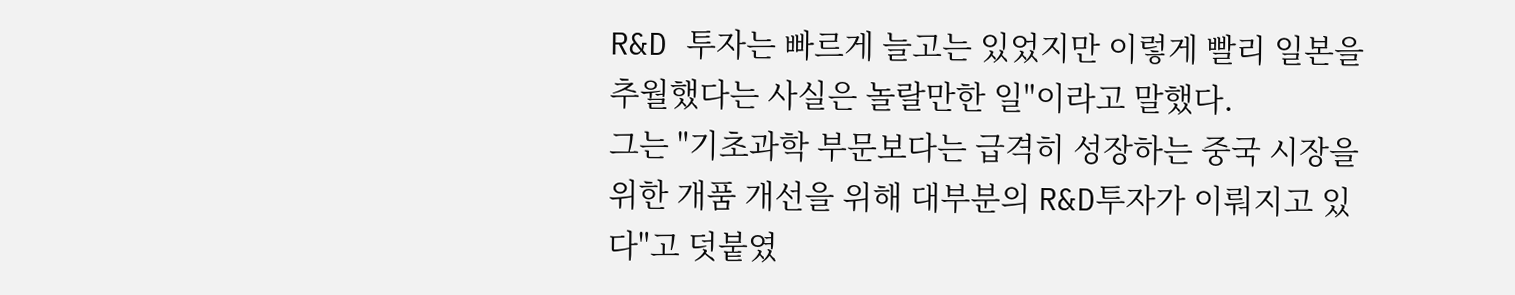R&D 투자는 빠르게 늘고는 있었지만 이렇게 빨리 일본을 추월했다는 사실은 놀랄만한 일"이라고 말했다.
그는 "기초과학 부문보다는 급격히 성장하는 중국 시장을 위한 개품 개선을 위해 대부분의 R&D투자가 이뤄지고 있다"고 덧붙였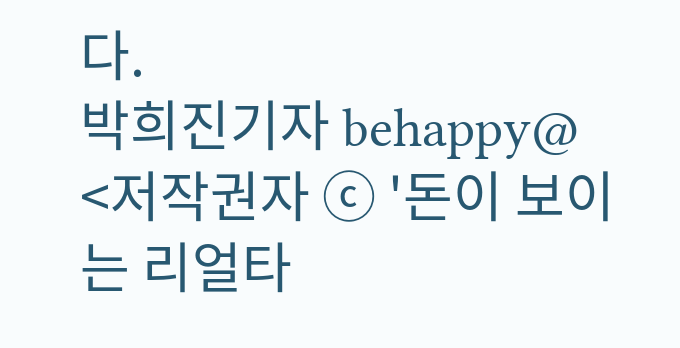다.
박희진기자 behappy@
<저작권자 ⓒ '돈이 보이는 리얼타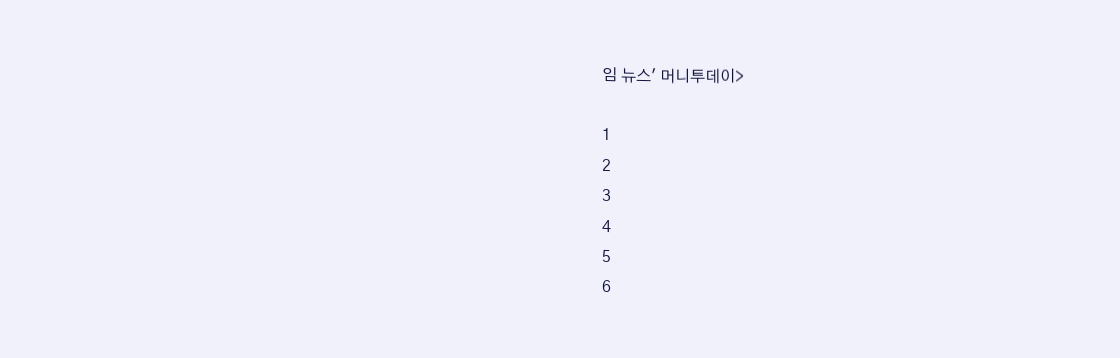임 뉴스' 머니투데이>

1
2
3
4
5
6